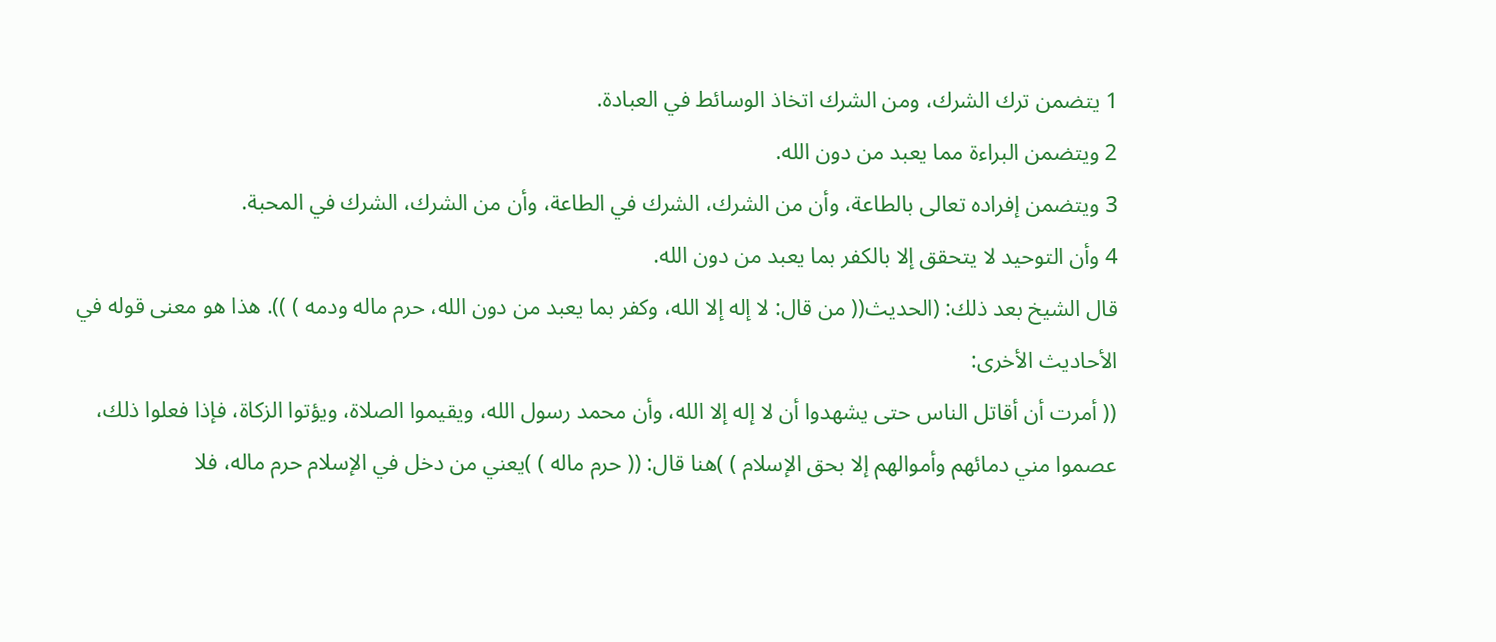1 يتضمن ترك الشرك، ومن الشرك اتخاذ الوسائط في العبادة.
2 ويتضمن البراءة مما يعبد من دون الله.
3 ويتضمن إفراده تعالى بالطاعة، وأن من الشرك، الشرك في الطاعة، وأن من الشرك، الشرك في المحبة.
4 وأن التوحيد لا يتحقق إلا بالكفر بما يعبد من دون الله.
قال الشيخ بعد ذلك: (الحديث(( من قال: لا إله إلا الله، وكفر بما يعبد من دون الله، حرم ماله ودمه ) )). هذا هو معنى قوله في الأحاديث الأخرى:
(( أمرت أن أقاتل الناس حتى يشهدوا أن لا إله إلا الله، وأن محمد رسول الله، ويقيموا الصلاة، ويؤتوا الزكاة، فإذا فعلوا ذلك، عصموا مني دمائهم وأموالهم إلا بحق الإسلام ) )هنا قال: (( حرم ماله ) )يعني من دخل في الإسلام حرم ماله، فلا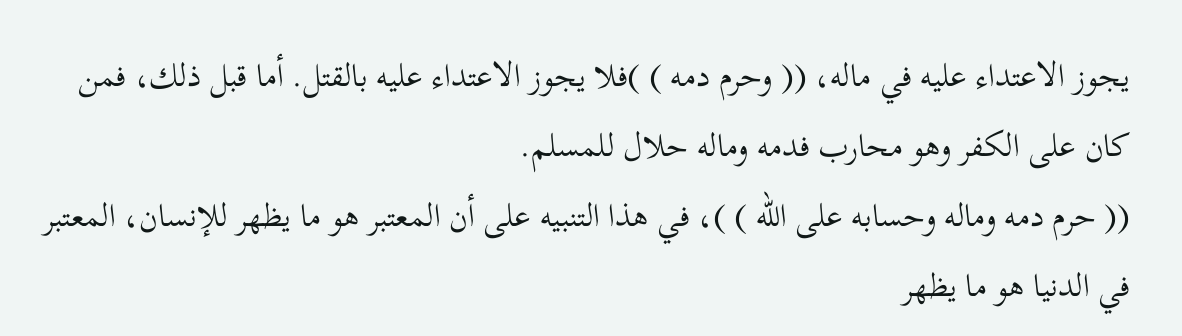يجوز الاعتداء عليه في ماله، (( وحرم دمه ) )فلا يجوز الاعتداء عليه بالقتل. أما قبل ذلك، فمن كان على الكفر وهو محارب فدمه وماله حلال للمسلم.
(( حرم دمه وماله وحسابه على الله ) )، في هذا التنبيه على أن المعتبر هو ما يظهر للإنسان، المعتبر في الدنيا هو ما يظهر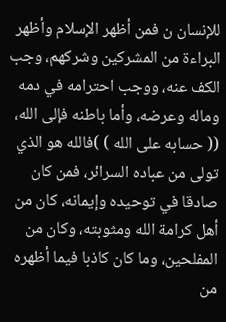للإنسان ن فمن أظهر الإسلام وأظهر البراءة من المشركين وشركهم، وجب الكف عنه، ووجب احترامه في دمه وماله وعرضه، وأما باطنه فإلى الله، (( حسابه على الله ) )فالله هو الذي تولى من عباده السرائر، فمن كان صادقا في توحيده وإيمانه، كان من أهل كرامة الله ومثوبته، وكان من المفلحين، وما كان كاذبا فيما أظهره من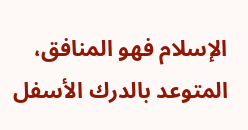الإسلام فهو المنافق، المتوعد بالدرك الأسفل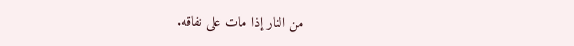من النار إذا مات على نفاقه.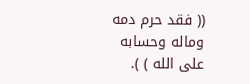(( فقد حرم دمه وماله وحسابه على الله ) ).